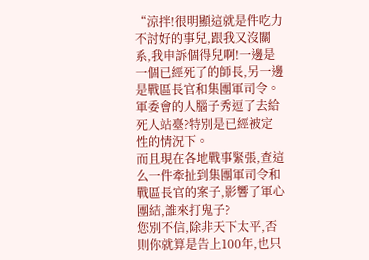“涼拌!很明顯這就是件吃力不討好的事兒,跟我又沒關系,我申訴個得兒啊!一邊是一個已經死了的師長,另一邊是戰區長官和集團軍司令。軍委會的人腦子秀逗了去給死人站臺?特別是已經被定性的情況下。
而且現在各地戰事緊張,查這么一件牽扯到集團軍司令和戰區長官的案子,影響了軍心團結,誰來打鬼子?
您別不信,除非天下太平,否則你就算是告上100年,也只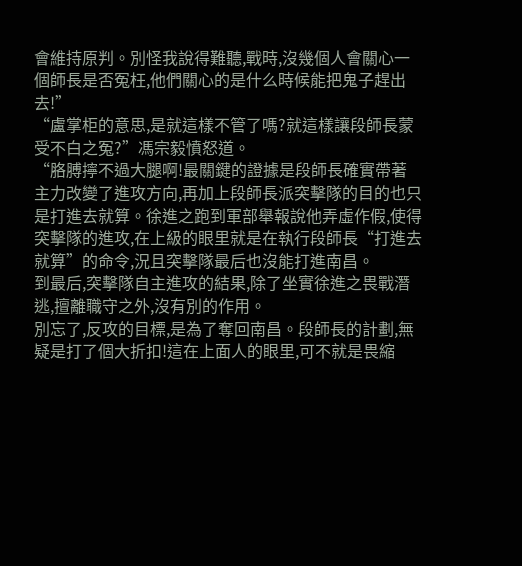會維持原判。別怪我說得難聽,戰時,沒幾個人會關心一個師長是否冤枉,他們關心的是什么時候能把鬼子趕出去!”
“盧掌柜的意思,是就這樣不管了嗎?就這樣讓段師長蒙受不白之冤?”馮宗毅憤怒道。
“胳膊擰不過大腿啊!最關鍵的證據是段師長確實帶著主力改變了進攻方向,再加上段師長派突擊隊的目的也只是打進去就算。徐進之跑到軍部舉報說他弄虛作假,使得突擊隊的進攻,在上級的眼里就是在執行段師長“打進去就算”的命令,況且突擊隊最后也沒能打進南昌。
到最后,突擊隊自主進攻的結果,除了坐實徐進之畏戰潛逃,擅離職守之外,沒有別的作用。
別忘了,反攻的目標,是為了奪回南昌。段師長的計劃,無疑是打了個大折扣!這在上面人的眼里,可不就是畏縮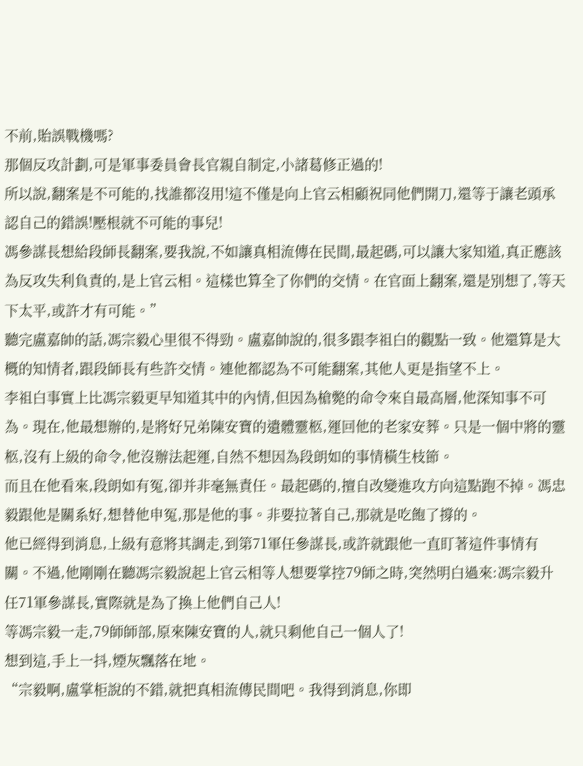不前,貽誤戰機嗎?
那個反攻計劃,可是軍事委員會長官親自制定,小諸葛修正過的!
所以說,翻案是不可能的,找誰都沒用!這不僅是向上官云相顧祝同他們開刀,還等于讓老頭承認自己的錯誤!壓根就不可能的事兒!
馮參謀長想給段師長翻案,要我說,不如讓真相流傳在民間,最起碼,可以讓大家知道,真正應該為反攻失利負責的,是上官云相。這樣也算全了你們的交情。在官面上翻案,還是別想了,等天下太平,或許才有可能。”
聽完盧嘉帥的話,馮宗毅心里很不得勁。盧嘉帥說的,很多跟李祖白的觀點一致。他還算是大概的知情者,跟段師長有些許交情。連他都認為不可能翻案,其他人更是指望不上。
李祖白事實上比馮宗毅更早知道其中的內情,但因為槍斃的命令來自最高層,他深知事不可為。現在,他最想辦的,是將好兄弟陳安寶的遺體靈柩,運回他的老家安葬。只是一個中將的靈柩,沒有上級的命令,他沒辦法起運,自然不想因為段朗如的事情橫生枝節。
而且在他看來,段朗如有冤,卻并非毫無責任。最起碼的,擅自改變進攻方向這點跑不掉。馮忠毅跟他是關系好,想替他申冤,那是他的事。非要拉著自己,那就是吃飽了撐的。
他已經得到消息,上級有意將其調走,到第71軍任參謀長,或許就跟他一直盯著這件事情有關。不過,他剛剛在聽馮宗毅說起上官云相等人想要掌控79師之時,突然明白過來:馮宗毅升任71軍參謀長,實際就是為了換上他們自己人!
等馮宗毅一走,79師師部,原來陳安寶的人,就只剩他自己一個人了!
想到這,手上一抖,煙灰飄落在地。
“宗毅啊,盧掌柜說的不錯,就把真相流傳民間吧。我得到消息,你即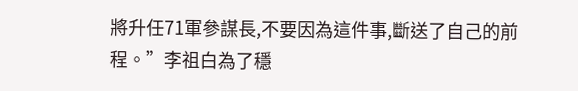將升任71軍參謀長,不要因為這件事,斷送了自己的前程。”李祖白為了穩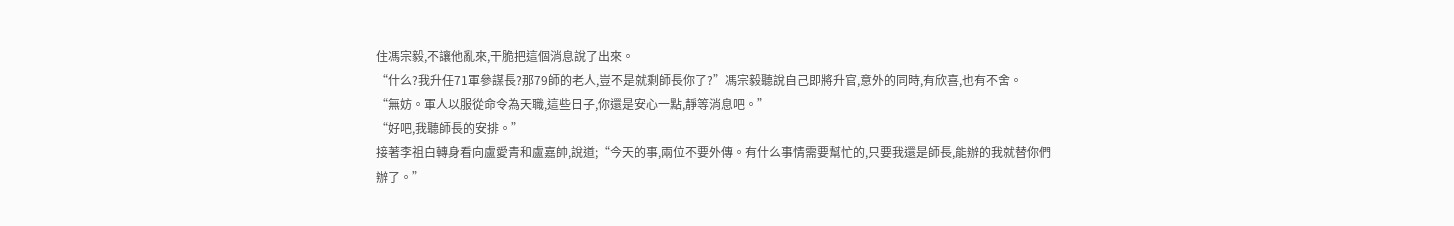住馮宗毅,不讓他亂來,干脆把這個消息說了出來。
“什么?我升任71軍參謀長?那79師的老人,豈不是就剩師長你了?”馮宗毅聽說自己即將升官,意外的同時,有欣喜,也有不舍。
“無妨。軍人以服從命令為天職,這些日子,你還是安心一點,靜等消息吧。”
“好吧,我聽師長的安排。”
接著李祖白轉身看向盧愛青和盧嘉帥,說道;“今天的事,兩位不要外傳。有什么事情需要幫忙的,只要我還是師長,能辦的我就替你們辦了。”